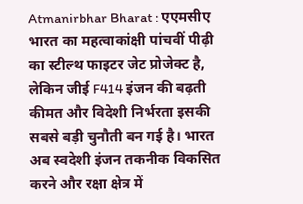Atmanirbhar Bharat : एएमसीए भारत का महत्वाकांक्षी पांचवीं पीढ़ी का स्टील्थ फाइटर जेट प्रोजेक्ट है, लेकिन जीई F414 इंजन की बढ़ती कीमत और विदेशी निर्भरता इसकी सबसे बड़ी चुनौती बन गई है। भारत अब स्वदेशी इंजन तकनीक विकसित करने और रक्षा क्षेत्र में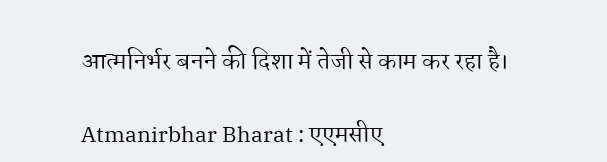आत्मनिर्भर बनने की दिशा में तेजी से काम कर रहा है।

Atmanirbhar Bharat : एएमसीए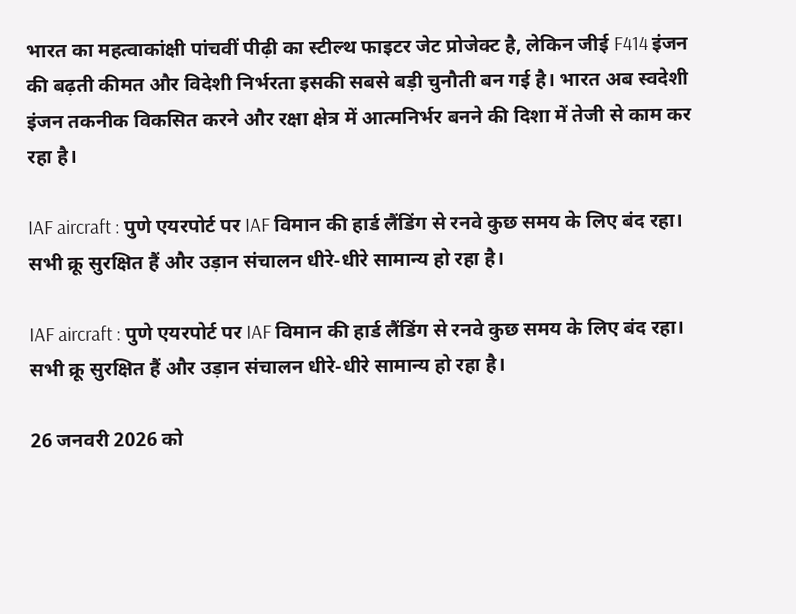भारत का महत्वाकांक्षी पांचवीं पीढ़ी का स्टील्थ फाइटर जेट प्रोजेक्ट है, लेकिन जीई F414 इंजन की बढ़ती कीमत और विदेशी निर्भरता इसकी सबसे बड़ी चुनौती बन गई है। भारत अब स्वदेशी इंजन तकनीक विकसित करने और रक्षा क्षेत्र में आत्मनिर्भर बनने की दिशा में तेजी से काम कर रहा है।

IAF aircraft : पुणे एयरपोर्ट पर IAF विमान की हार्ड लैंडिंग से रनवे कुछ समय के लिए बंद रहा। सभी क्रू सुरक्षित हैं और उड़ान संचालन धीरे-धीरे सामान्य हो रहा है।

IAF aircraft : पुणे एयरपोर्ट पर IAF विमान की हार्ड लैंडिंग से रनवे कुछ समय के लिए बंद रहा। सभी क्रू सुरक्षित हैं और उड़ान संचालन धीरे-धीरे सामान्य हो रहा है।

26 जनवरी 2026 को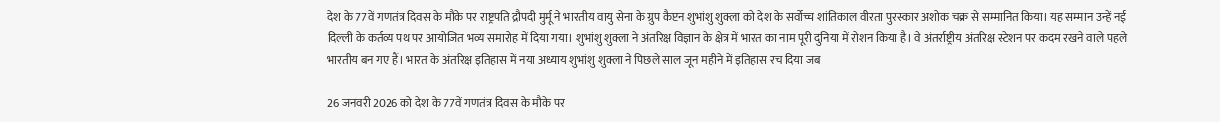देश के 77वें गणतंत्र दिवस के मौके पर राष्ट्रपति द्रौपदी मुर्मू ने भारतीय वायु सेना के ग्रुप कैप्टन शुभांशु शुक्ला को देश के सर्वोच्च शांतिकाल वीरता पुरस्कार अशोक चक्र से सम्मानित किया। यह सम्मान उन्हें नई दिल्ली के कर्तव्य पथ पर आयोजित भव्य समारोह में दिया गया। शुभांशु शुक्ला ने अंतरिक्ष विज्ञान के क्षेत्र में भारत का नाम पूरी दुनिया में रोशन किया है। वे अंतर्राष्ट्रीय अंतरिक्ष स्टेशन पर कदम रखने वाले पहले भारतीय बन गए हैं। भारत के अंतरिक्ष इतिहास में नया अध्याय शुभांशु शुक्ला ने पिछले साल जून महीने में इतिहास रच दिया जब

26 जनवरी 2026 को देश के 77वें गणतंत्र दिवस के मौके पर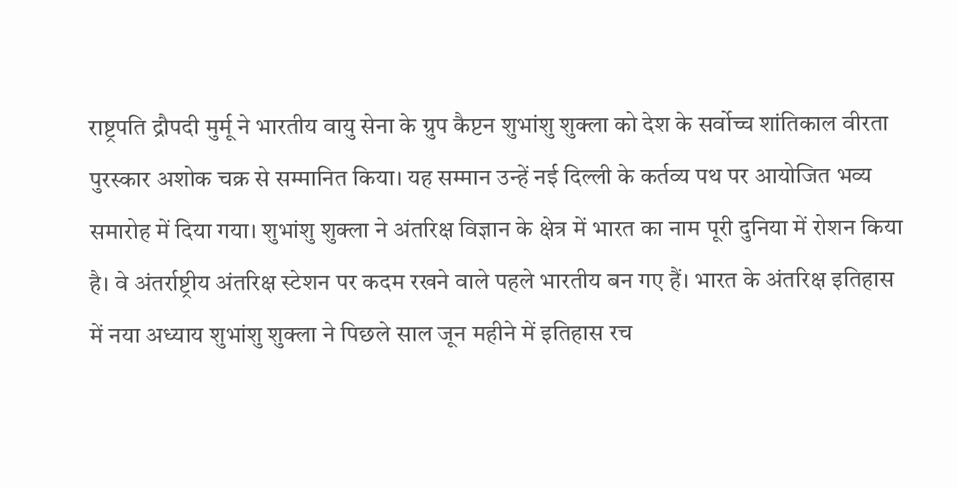राष्ट्रपति द्रौपदी मुर्मू ने भारतीय वायु सेना के ग्रुप कैप्टन शुभांशु शुक्ला को देश के सर्वोच्च शांतिकाल वीरता पुरस्कार अशोक चक्र से सम्मानित किया। यह सम्मान उन्हें नई दिल्ली के कर्तव्य पथ पर आयोजित भव्य समारोह में दिया गया। शुभांशु शुक्ला ने अंतरिक्ष विज्ञान के क्षेत्र में भारत का नाम पूरी दुनिया में रोशन किया है। वे अंतर्राष्ट्रीय अंतरिक्ष स्टेशन पर कदम रखने वाले पहले भारतीय बन गए हैं। भारत के अंतरिक्ष इतिहास में नया अध्याय शुभांशु शुक्ला ने पिछले साल जून महीने में इतिहास रच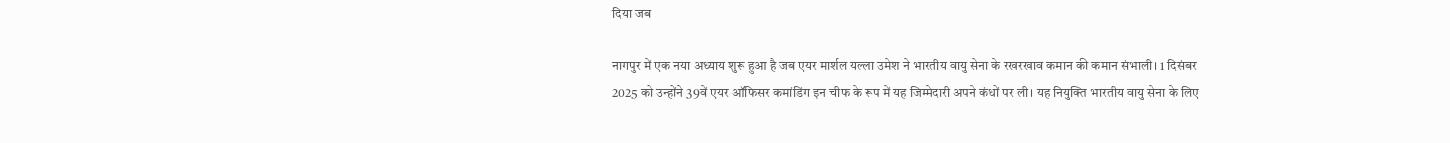दिया जब

नागपुर में एक नया अध्याय शुरू हुआ है जब एयर मार्शल यल्ला उमेश ने भारतीय वायु सेना के रखरखाव कमान की कमान संभाली। 1 दिसंबर 2025 को उन्होंने 39वें एयर ऑफिसर कमांडिंग इन चीफ के रूप में यह जिम्मेदारी अपने कंधों पर ली। यह नियुक्ति भारतीय वायु सेना के लिए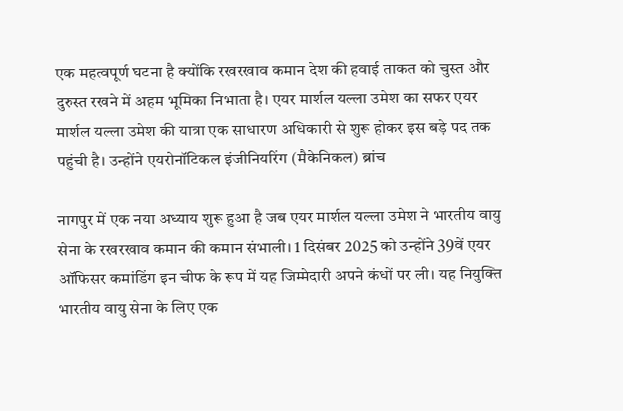एक महत्वपूर्ण घटना है क्योंकि रखरखाव कमान देश की हवाई ताकत को चुस्त और दुरुस्त रखने में अहम भूमिका निभाता है। एयर मार्शल यल्ला उमेश का सफर एयर मार्शल यल्ला उमेश की यात्रा एक साधारण अधिकारी से शुरू होकर इस बड़े पद तक पहुंची है। उन्होंने एयरोनॉटिकल इंजीनियरिंग (मैकेनिकल) ब्रांच

नागपुर में एक नया अध्याय शुरू हुआ है जब एयर मार्शल यल्ला उमेश ने भारतीय वायु सेना के रखरखाव कमान की कमान संभाली। 1 दिसंबर 2025 को उन्होंने 39वें एयर ऑफिसर कमांडिंग इन चीफ के रूप में यह जिम्मेदारी अपने कंधों पर ली। यह नियुक्ति भारतीय वायु सेना के लिए एक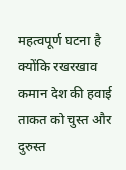महत्वपूर्ण घटना है क्योंकि रखरखाव कमान देश की हवाई ताकत को चुस्त और दुरुस्त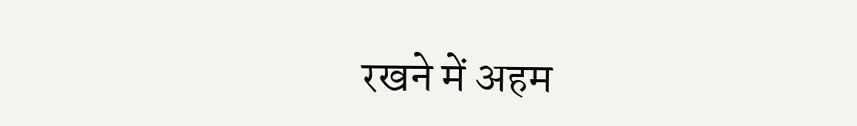रखने में अहम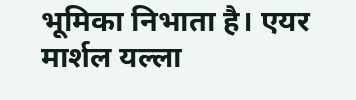भूमिका निभाता है। एयर मार्शल यल्ला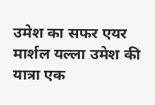उमेश का सफर एयर मार्शल यल्ला उमेश की यात्रा एक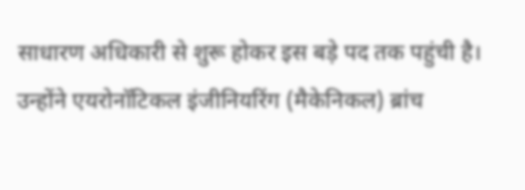साधारण अधिकारी से शुरू होकर इस बड़े पद तक पहुंची है। उन्होंने एयरोनॉटिकल इंजीनियरिंग (मैकेनिकल) ब्रांच